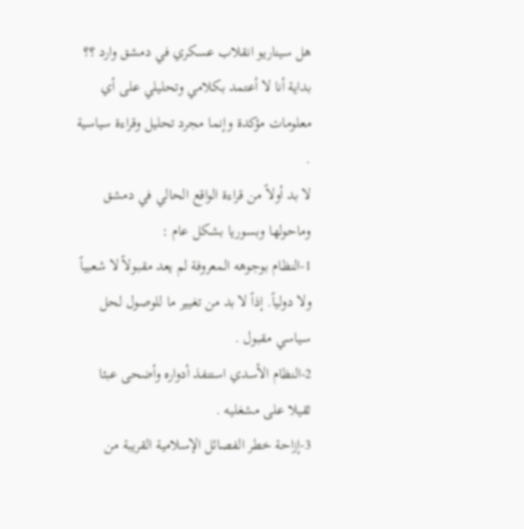هل سيناريو انقلاب عسكري في دمشق وارد ؟؟
بداية أنا لا أعتمد بكلامي وتحليلي على أي معلومات مؤكدة وإنما مجرد تحليل وقراءة سياسية .
لا بد أولاً من قراءة الواقع الحالي في دمشق وماحولها وبسوريا بشكل عام :
1-النظام بوجوهه المعروفة لم يعد مقبولاً لا شعبياً ولا دولياً. إذاً لا بد من تغيير ما للوصول لحل سياسي مقبول .
2-النظام الأسدي استنفذ أدواره وأضحى عبئا ثقيلا على مشغليه .
3-إزاحة خطر الفصائل الإسلامية القريبة من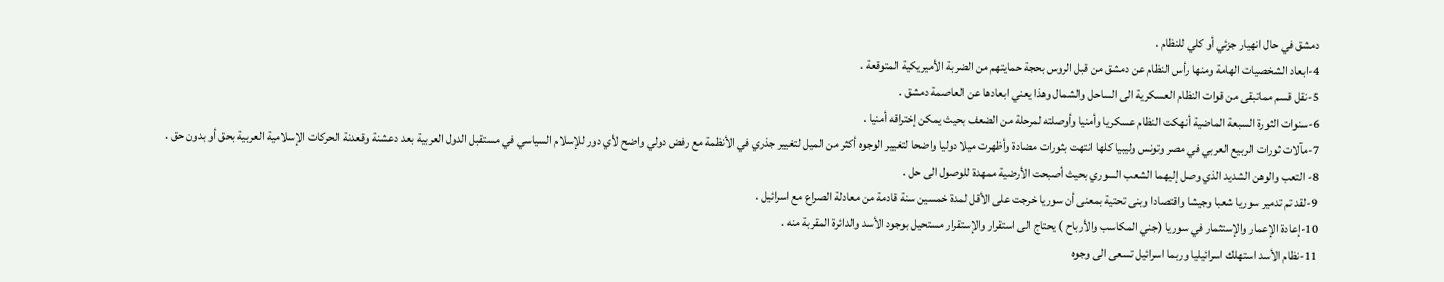دمشق في حال انهيار جزئي أو كلي للنظام .
4-ابعاد الشخصيات الهامة ومنها رأس النظام عن دمشق من قبل الروس بحجة حمايتهم من الضربة الأميريكية المتوقعة .
5-نقل قسم مماتبقى من قوات النظام العسكرية الى الساحل والشمال وهذا يعني ابعادها عن العاصمة دمشق .
6-سنوات الثورة السبعة الماضية أنهكت النظام عسكريا وأمنيا وأوصلته لمرحلة من الضعف بحيث يمكن إختراقه أمنيا .
7-مآلات ثورات الربيع العربي في مصر وتونس وليبيا كلها انتهت بثورات مضادة وأظهرت ميلا دوليا واضحا لتغيير الوجوه أكثر من الميل لتغيير جذري في الأنظمة مع رفض دولي واضح لأي دور للإسلام السياسي في مستقبل الدول العربية بعد دعشنة وقعدنة الحركات الإسلامية العربية بحق أو بدون حق .
8- التعب والوهن الشديد الذي وصل إليهما الشعب السوري بحيث أصبحت الأرضية ممهدة للوصول الى حل .
9-لقد تم تدمير سوريا شعبا وجيشا واقتصادا وبنى تحتية بمعنى أن سوريا خرجت على الأقل لمدة خمسين سنة قادمة من معادلة الصراع مع اسرائيل .
10-إعادة الإعمار والإستثمار في سوريا (جني المكاسب والأرباح ) يحتاج الى استقرار والإستقرار مستحيل بوجود الأسد والدائرة المقربة منه .
11-نظام الأسد استهلك اسرائيليا وربما اسرائيل تسعى الى وجوه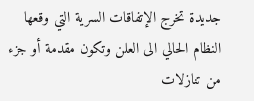جديدة تخرج الإتفاقات السرية التي وقعها النظام الحالي الى العلن وتكون مقدمة أو جزء من تنازلات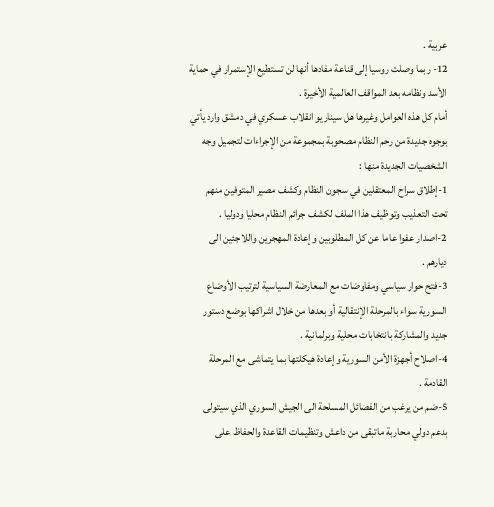عربية .
12- ربما وصلت روسيا إلى قناعة مفادها أنها لن تستطيع الإستمرار في حماية الأسد ونظامه بعد المواقف العالمية الأخيرة .
أمام كل هذه العوامل وغيرها هل سيناريو انقلاب عسكري في دمشق وارد يأتي بوجوه جديدة من رحم النظام مصحوبة بمجموعة من الإجراءات لتجميل وجه الشخصيات الجديدة منها :
1-إطلاق سراح المعتقلين في سجون النظام وكشف مصير المتوفين منهم تحت التعذيب وتوظيف هذا الملف لكشف جرائم النظام محليا ودوليا .
2-اصدار عفوا عاما عن كل المطلوبين وإعادة المهجرين واللاجئين الى ديارهم .
3-فتح حوار سياسي ومفاوضات مع المعارضة السياسية لترتيب الأوضاع السورية سواء بالمرحلة الإنتقالية أو بعدها من خلال اشراكها بوضع دستور جديد والمشاركة بانتخابات محلية وبرلمانية .
4-اصلاح أجهزة الأمن السورية وإعادة هيكلتها بما يتماشى مع المرحلة القادمة .
5-ضم من يرغب من الفصائل المسلحة الى الجيش السوري الذي سيتولى بدعم دولي محاربة ماتبقى من داعش وتنظيمات القاعدة والحفاظ على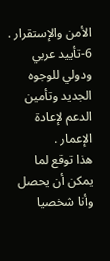الأمن والإستقرار .
6-تأييد عربي ودولي للوجوه الجديد وتأمين الدعم لإعادة الإعمار .
هذا توقع لما يمكن أن يحصل وأنا شخصيا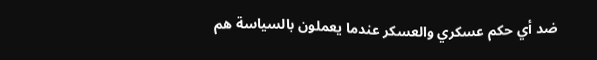ضد أي حكم عسكري والعسكر عندما يعملون بالسياسة هم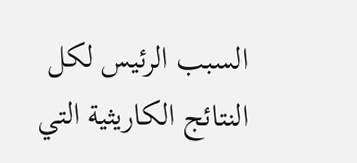السبب الرئيس لكل النتائج الكاريثية التي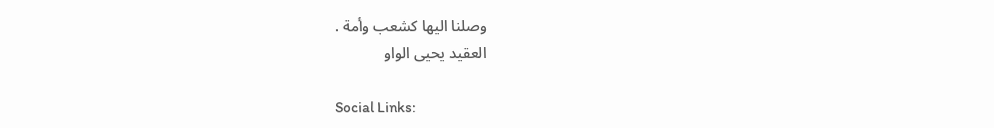وصلنا اليها كشعب وأمة .
العقيد يحيى الواو

Social Links: